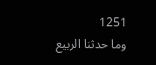1251
وما حدثنا الربيع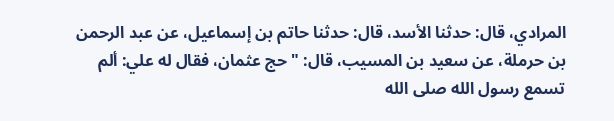المرادي، قال: حدثنا الأسد، قال: حدثنا حاتم بن إسماعيل، عن عبد الرحمن بن حرملة، عن سعيد بن المسيب، قال: " حج عثمان، فقال له علي: ألم تسمع رسول الله صلى الله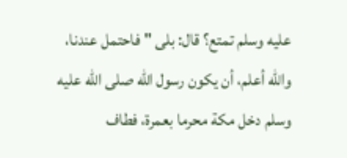عليه وسلم تمتع؟ قال: بلى " فاحتمل عندنا، والله أعلم، أن يكون رسول الله صلى الله عليه وسلم دخل مكة محرما بعمرة، فطاف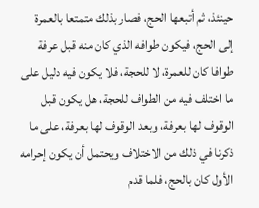حينئذ، ثم أتبعها الحج، فصار بذلك متمتعا بالعمرة إلى الحج، فيكون طوافه الذي كان منه قبل عرفة طوافا كان للعمرة، لا للحجة، فلا يكون فيه دليل على ما اختلف فيه من الطواف للحجة، هل يكون قبل الوقوف لها بعرفة، وبعد الوقوف لها بعرفة، على ما ذكرنا في ذلك من الاختلاف ويحتمل أن يكون إحرامه الأول كان بالحج، فلما قدم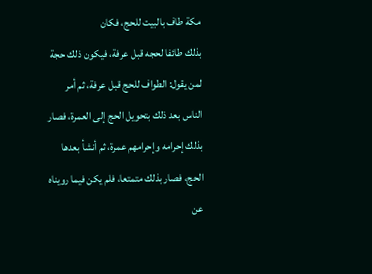مكة طاف بالبيت للحج، فكان
بذلك طائفا لحجه قبل عرفة، فيكون ذلك حجة لمن يقول: الطواف للحج قبل عرفة، ثم أمر الناس بعد ذلك بتحويل الحج إلى العمرة، فصار بذلك إحرامه وإحرامهم عمرة، ثم أنشأ بعدها الحج، فصار بذلك متمتعا، فلم يكن فيما رويناه عن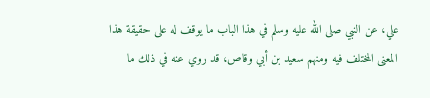علي، عن النبي صلى الله عليه وسلم في هذا الباب ما يوقف له على حقيقة هذا المعنى المختلف فيه ومنهم سعيد بن أبي وقاص، قد روي عنه في ذلك ما